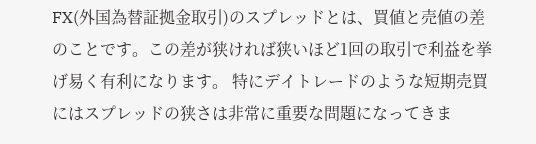FX(外国為替証拠金取引)のスプレッドとは、買値と売値の差のことです。この差が狭ければ狭いほど1回の取引で利益を挙げ易く有利になります。 特にデイトレードのような短期売買にはスプレッドの狭さは非常に重要な問題になってきま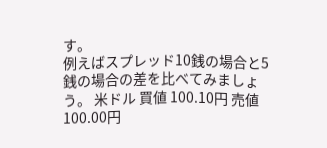す。
例えばスプレッド10銭の場合と5銭の場合の差を比べてみましょう。 米ドル 買値 100.10円 売値 100.00円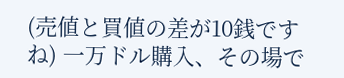(売値と買値の差が10銭ですね) 一万ドル購入、その場で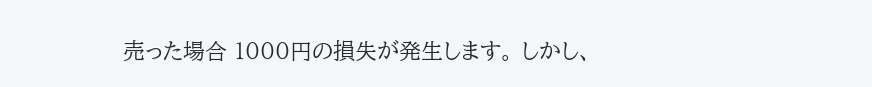売った場合 1000円の損失が発生します。 しかし、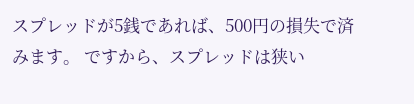スプレッドが5銭であれば、500円の損失で済みます。 ですから、スプレッドは狭い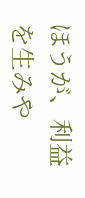ほうが、利益を生みや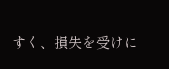すく、損失を受けに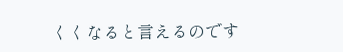くくなると言えるのです